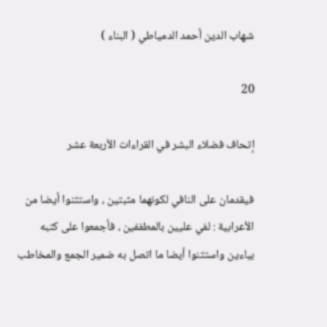شهاب الدين أحمد الدمياطي ( البناء )

20

إتحاف فضلاء البشر في القراءات الأربعة عشر

فيقدمان على النافي لكونهما مثبتين ، واستثنوا أيضا من الأعرابية : لفي عليين بالمطففين ، فأجمعوا على كتبه بياءين واستثنوا أيضا ما اتصل به ضمير الجمع والمخاطب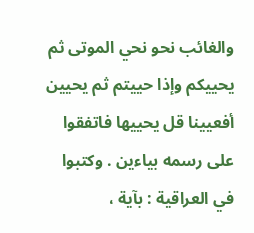والغائب نحو نحي الموتى ثم يحييكم وإذا حييتم ثم يحيين أفعيينا قل يحييها فاتفقوا على رسمه بياءين . وكتبوا في العراقية : بآية ،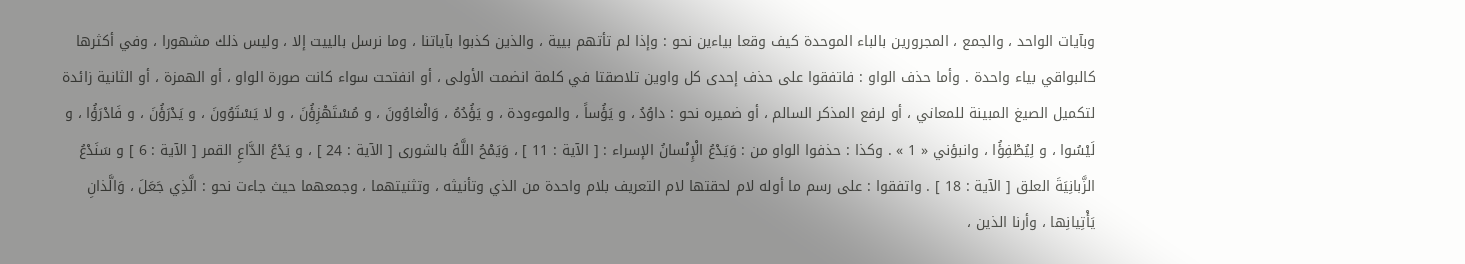وبآيات الواحد ، والجمع ، المجرورين بالباء الموحدة كيف وقعا بياءين نحو : وإذا لم تأتهم بيية ، والذين كذبوا بآياتنا ، وما نرسل بالييت إلا ، وليس ذلك مشهورا ، وفي أكثرها كالبواقي بياء واحدة . وأما حذف الواو : فاتفقوا على حذف إحدى كل واوين تلاصقتا في كلمة انضمت الأولى ، أو انفتحت سواء كانت صورة الواو ، أو الهمزة ، أو الثانية زائدة لتكميل الصيغ المبينة للمعاني ، أو لرفع المذكر السالم ، أو ضميره نحو : داوُدُ ، و يَؤُساً ، والموءودة ، و يَؤُدُهُ ، وَالْغاوُونَ ، و مُسْتَهْزِؤُنَ ، و لا يَسْتَوُونَ ، و يَدْرَؤُنَ ، و فَادْرَؤُا ، و لَيْسُوا ، و لِيُطْفِؤُا ، وانبؤني « 1 » . وكذا : حذفوا الواو من : وَيَدْعُ الْإِنْسانُ الإسراء : [ الآية : 11 ] ، وَيَمْحُ اللَّهُ بالشورى [ الآية : 24 ] ، و يَدْعُ الدَّاعِ القمر [ الآية : 6 ] و سَنَدْعُ الزَّبانِيَةَ العلق [ الآية : 18 ] . واتفقوا : على رسم ما أوله لام لحقتها لام التعريف بلام واحدة من الذي وتأنيثه ، وتثنيتهما ، وجمعهما حيث جاءت نحو : الَّذِي جَعَلَ ، وَالَّذانِ يَأْتِيانِها ، وأرنا الذين ،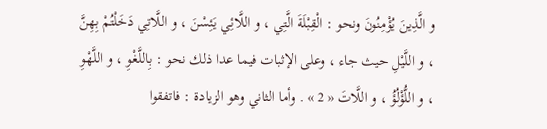و الَّذِينَ يُؤْمِنُونَ ونحو : الْقِبْلَةَ الَّتِي ، و اللَّائِي يَئِسْنَ ، و اللَّاتِي دَخَلْتُمْ بِهِنَّ ، و اللَّيْلِ حيث جاء ، وعلى الإثبات فيما عدا ذلك نحو : بِاللَّغْوِ ، و اللَّهْوِ ، و اللُّؤْلُؤُ ، و اللَّاتَ « 2 » . وأما الثاني وهو الزيادة : فاتفقوا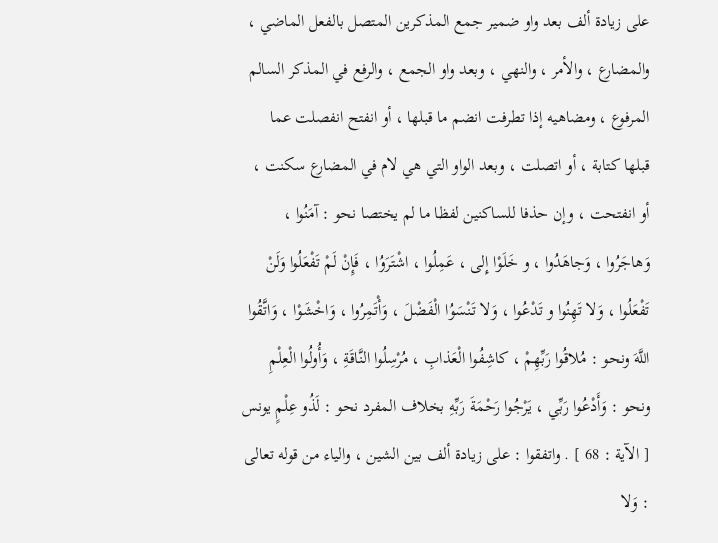على زيادة ألف بعد واو ضمير جمع المذكرين المتصل بالفعل الماضي ، والمضارع ، والأمر ، والنهي ، وبعد واو الجمع ، والرفع في المذكر السالم المرفوع ، ومضاهيه إذا تطرفت انضم ما قبلها ، أو انفتح انفصلت عما قبلها كتابة ، أو اتصلت ، وبعد الواو التي هي لام في المضارع سكنت ، أو انفتحت ، وإن حذفا للساكنين لفظا ما لم يختصا نحو : آمَنُوا ، وَهاجَرُوا ، وَجاهَدُوا ، و خَلَوْا إِلى ، عَمِلُوا ، اشْتَرَوُا ، فَإِنْ لَمْ تَفْعَلُوا وَلَنْ تَفْعَلُوا ، وَلا تَهِنُوا و تَدْعُوا ، وَلا تَنْسَوُا الْفَضْلَ ، وَأْتَمِرُوا ، وَاخْشَوْا ، وَاتَّقُوا اللَّهَ ونحو : مُلاقُوا رَبِّهِمْ ، كاشِفُوا الْعَذابِ ، مُرْسِلُوا النَّاقَةِ ، وَأُولُوا الْعِلْمِ ونحو : وَأَدْعُوا رَبِّي ، يَرْجُوا رَحْمَةَ رَبِّهِ بخلاف المفرد نحو : لَذُو عِلْمٍ يونس [ الآية : 68 ] . واتفقوا : على زيادة ألف بين الشين ، والياء من قوله تعالى : وَلا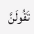تَقُولَنَّ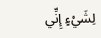لِشَيْءٍ إِنِّي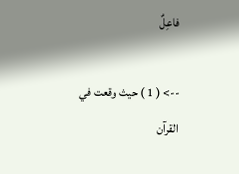فاعِلٌ

--> ( 1 ) حيث وقعت في القرآن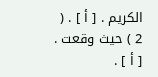الكريم . [ أ ] . ( 2 ) حيث وقعت . [ أ ] .